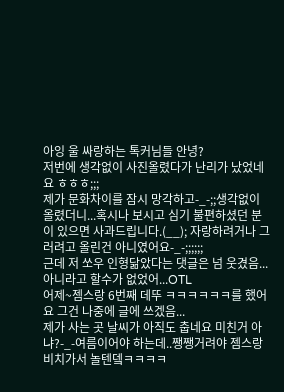아잉 울 싸랑하는 톡커님들 안녕?
저번에 생각없이 사진올렸다가 난리가 났었네요 ㅎㅎㅎ;;;
제가 문화차이를 잠시 망각하고-_-;;생각없이 올렸더니...혹시나 보시고 심기 불편하셨던 분이 있으면 사과드립니다.(__); 자랑하려거나 그러려고 올린건 아니였어요-_-;;;;;;
근데 저 쏘우 인형닮았다는 댓글은 넘 웃겼음...아니라고 할수가 없었어...OTL
어제~젬스랑 6번째 데뚜 ㅋㅋㅋㅋㅋㅋ를 했어요 그건 나중에 글에 쓰겠음...
제가 사는 곳 날씨가 아직도 춥네요 미친거 아냐?-_-여름이어야 하는데..쨍쨍거려야 젬스랑 비치가서 놀텐뎈ㅋㅋㅋㅋ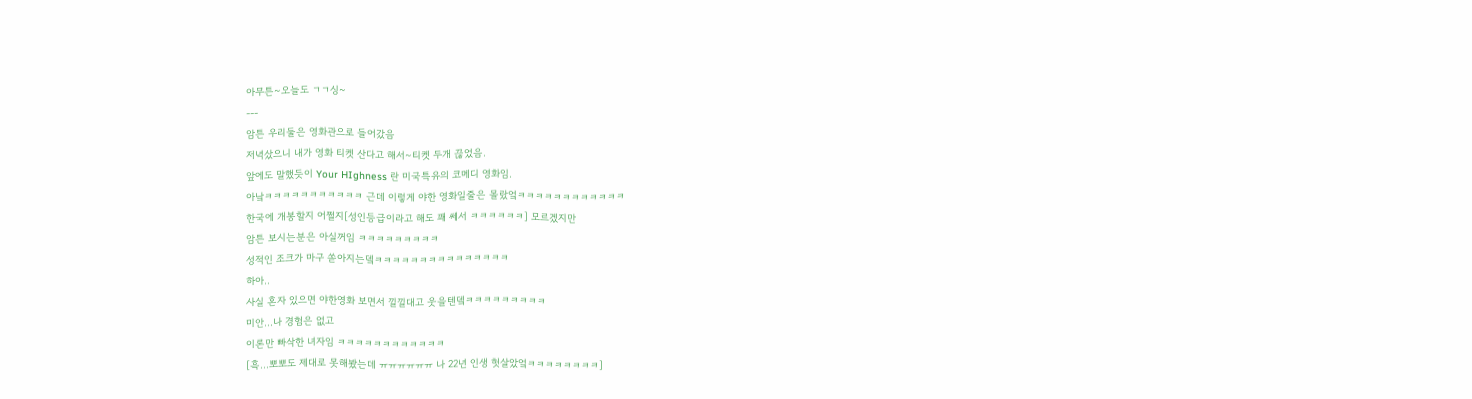아무튼~오늘도 ㄱㄱ싱~
---
암튼 우리둘은 영화관으로 들어갔음
저녁샀으니 내가 영화 티켓 산다고 해서~티켓 두개 끊었음.
앞에도 말했듯이 Your HIghness 란 미국특유의 코메디 영화임.
아낰ㅋㅋㅋㅋㅋㅋㅋㅋㅋㅋㅋ 근데 이렇게 야한 영화일줄은 몰랐엌ㅋㅋㅋㅋㅋㅋㅋㅋㅋㅋㅋㅋ
한국에 개봉할지 어쩔지[성인등급이라고 해도 꽤 쎄서 ㅋㅋㅋㅋㅋㅋ] 모르겠지만
암튼 보시는분은 아실꺼임 ㅋㅋㅋㅋㅋㅋㅋㅋㅋ
성적인 조크가 마구 쏟아지는뎈ㅋㅋㅋㅋㅋㅋㅋㅋㅋㅋㅋㅋㅋㅋㅋ
하아..
사실 혼자 있으면 야한영화 보면서 낄낄대고 웃을텐뎈ㅋㅋㅋㅋㅋㅋㅋㅋㅋ
미안...나 경험은 없고
이론만 빠삭한 녀자임 ㅋㅋㅋㅋㅋㅋㅋㅋㅋㅋㅋㅋ
[흑...뽀뽀도 제대로 못해봤는데 ㅠㅠㅠㅠㅠㅠ 나 22년 인생 헛살았엌ㅋㅋㅋㅋㅋㅋㅋㅋ]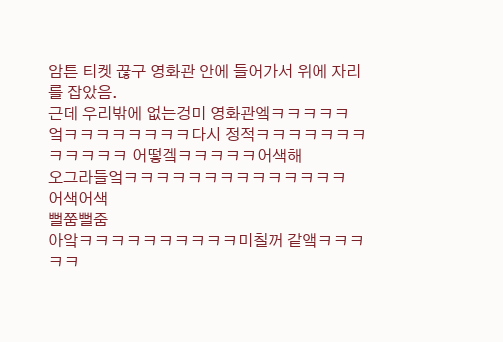암튼 티켓 끊구 영화관 안에 들어가서 위에 자리를 잡았음.
근데 우리밖에 없는겅미 영화관엨ㅋㅋㅋㅋㅋ
엌ㅋㅋㅋㅋㅋㅋㅋㅋ다시 정적ㅋㅋㅋㅋㅋㅋㅋㅋㅋㅋㅋㅋ 어떻겤ㅋㅋㅋㅋㅋ어색해
오그라들엌ㅋㅋㅋㅋㅋㅋㅋㅋㅋㅋㅋㅋㅋㅋ
어색어색
뻘쭘뻘줌
아앜ㅋㅋㅋㅋㅋㅋㅋㅋㅋㅋ미칠꺼 같앸ㅋㅋㅋㅋㅋ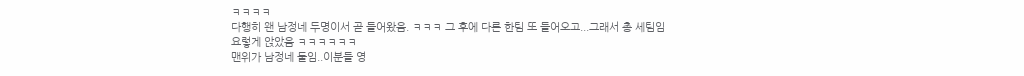ㅋㅋㅋㅋ
다행히 왠 남정네 두명이서 곧 들어왔음. ㅋㅋㅋ 그 후에 다른 한팀 또 들어오고...그래서 총 세팀임
요렇게 앉았음 ㅋㅋㅋㅋㅋㅋ
맨위가 남정네 둘임..이분들 영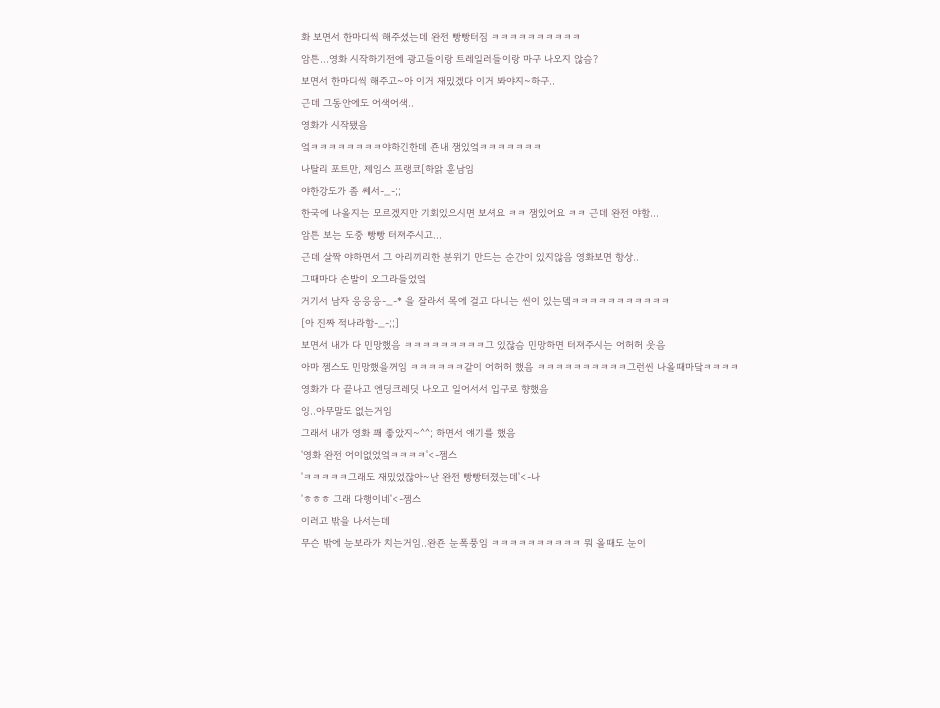화 보면서 한마디씩 해주셨는데 완전 빵빵터짐 ㅋㅋㅋㅋㅋㅋㅋㅋㅋㅋ
암튼...영화 시작하기전에 광고들이랑 트레일러들이랑 마구 나오지 않슴?
보면서 한마디씩 해주고~아 이거 재밌겠다 이거 봐야지~하구..
근데 그동안에도 어색어색..
영화가 시작됐음
엌ㅋㅋㅋㅋㅋㅋㅋㅋ야하긴한데 죤내 잼있엌ㅋㅋㅋㅋㅋㅋㅋ
나탈리 포트만, 제임스 프랭코[하앍 훈남임
야한강도가 좀 쎄서-_-;;
한국에 나올지는 모르겠지만 기회있으시면 보셔요 ㅋㅋ 잼있어요 ㅋㅋ 근데 완전 야함...
암튼 보는 도중 빵빵 터져주시고...
근데 살짝 야하면서 그 아리끼리한 분위기 만드는 순간이 있지않음 영화보면 항상..
그때마다 손발이 오그라들었엌
거기서 남자 응응응-_-* 을 잘라서 목에 걸고 다니는 씬이 있는뎈ㅋㅋㅋㅋㅋㅋㅋㅋㅋㅋㅋ
[아 진짜 적나라함-_-;;]
보면서 내가 다 민망했음 ㅋㅋㅋㅋㅋㅋㅋㅋㅋ그 있잖슴 민망하면 터져주시는 어허허 웃음
아마 젬스도 민망했을꺼임 ㅋㅋㅋㅋㅋㅋ같이 어허허 했음 ㅋㅋㅋㅋㅋㅋㅋㅋㅋㅋ그런씬 나올때마닼ㅋㅋㅋㅋ
영화가 다 끝나고 엔딩크레딧 나오고 일어서서 입구로 향했음
잉..아무말도 없는거임
그래서 내가 영화 꽤 좋았지~^^; 하면서 얘기를 했음
'영화 완전 어이없었엌ㅋㅋㅋㅋ'<-젬스
'ㅋㅋㅋㅋㅋ그래도 재밌었잖아~난 완전 빵빵터졌는데'<-나
'ㅎㅎㅎ 그래 다행이네'<-젬스
이러고 밖을 나서는데
무슨 밖에 눈보라가 치는거임..완죤 눈폭풍임 ㅋㅋㅋㅋㅋㅋㅋㅋㅋㅋ 뭐 올때도 눈이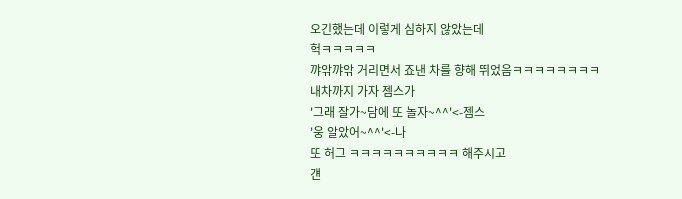오긴했는데 이렇게 심하지 않았는데
헉ㅋㅋㅋㅋㅋ
꺄앆꺄앆 거리면서 죠낸 차를 향해 뛰었음ㅋㅋㅋㅋㅋㅋㅋㅋ
내차까지 가자 젬스가
'그래 잘가~담에 또 놀자~^^'<-젬스
'웅 알았어~^^'<-나
또 허그 ㅋㅋㅋㅋㅋㅋㅋㅋㅋㅋ 해주시고
걘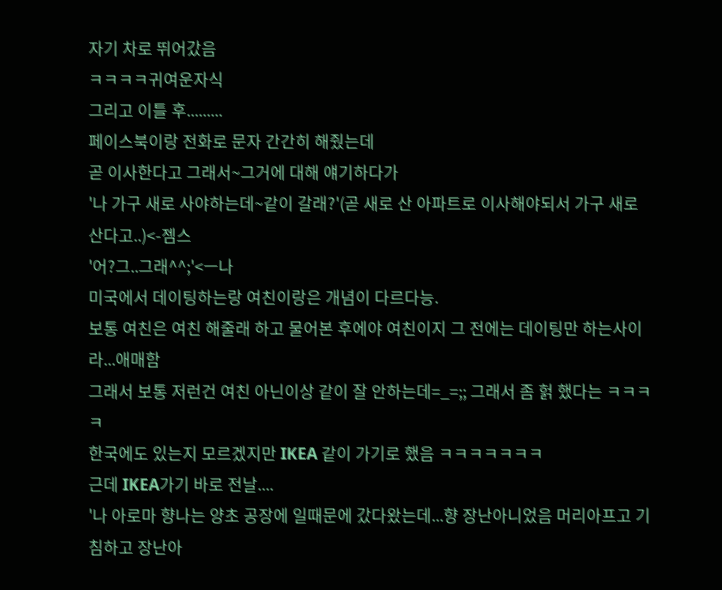자기 차로 뛰어갔음
ㅋㅋㅋㅋ귀여운자식
그리고 이틀 후.........
페이스북이랑 전화로 문자 간간히 해줬는데
곧 이사한다고 그래서~그거에 대해 얘기하다가
'나 가구 새로 사야하는데~같이 갈래?'(곧 새로 산 아파트로 이사해야되서 가구 새로 산다고..)<-젬스
'어?그..그래^^;'<ㅡ나
미국에서 데이팅하는랑 여친이랑은 개념이 다르다능.
보통 여친은 여친 해줄래 하고 물어본 후에야 여친이지 그 전에는 데이팅만 하는사이라...애매함
그래서 보통 저런건 여친 아닌이상 같이 잘 안하는데=_=;; 그래서 좀 헑 했다는 ㅋㅋㅋㅋ
한국에도 있는지 모르겠지만 IKEA 같이 가기로 했음 ㅋㅋㅋㅋㅋㅋㅋ
근데 IKEA가기 바로 전날....
'나 아로마 향나는 양초 공장에 일때문에 갔다왔는데...향 장난아니었음 머리아프고 기침하고 장난아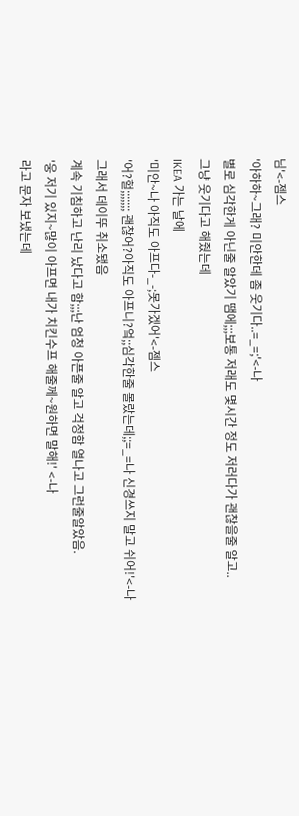님'<-젬스
'아하하~그래? 미안한데 좀 웃기다..=_=;'<-나
별로 심각한게 아닌줄 알았기 땜에;;;보통 저래도 몇시간 정도 저러다가 괜찮을줄 알고..
그냥 웃기다고 해줬는데
IKEA 가는 날에
'미안~나 아직도 아프다-_-;못가겠어'<-젬스
'어?헐;;;;;;; 괜찮어?아직도 아프니?엌;;심각한줄 몰랐는데;;=_=나 신경쓰지 말고 쉬어!'<-나
그래서 데이뚜 취소됐음
계속 기침하고 난리 났다고 함;;;난 엄청 아픈줄 알고 걱정함 열나고 그런줄알았음.
'웅 저기 있지~많이 아프면 내가 치킨수프 해줄께~원하면 말해!' <-나
라고 문자 보냈는데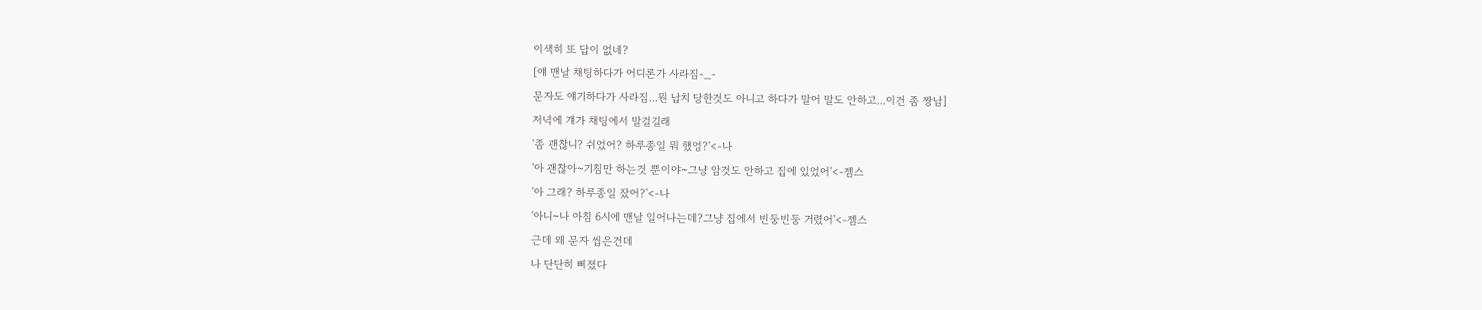이색히 또 답이 없네?
[얘 맨날 채팅하다가 어디론가 사라짐-_-
문자도 얘기하다가 사라짐...뭔 납치 당한것도 아니고 하다가 말어 말도 안하고...이건 좀 짱남]
저녁에 걔가 채팅에서 말걸길래
'좀 괜찮니? 쉬었어? 하루종일 뭐 했엉?'<-나
'아 괜찮아~기침만 하는것 뿐이야~그냥 암것도 안하고 집에 있었어'<-젬스
'아 그래? 하루종일 잤어?'<-나
'아니~나 아침 6시에 맨날 일어나는데?그냥 집에서 빈둥빈둥 거렸어'<-젬스
근데 왜 문자 씹은건데
나 단단히 삐졌다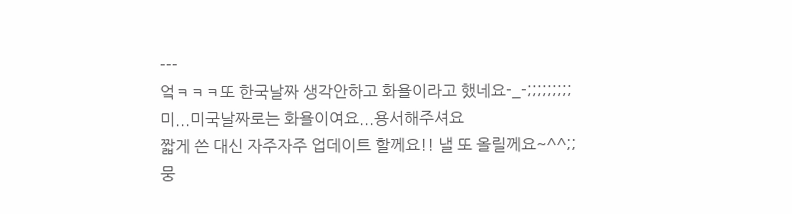---
엌ㅋㅋㅋ또 한국날짜 생각안하고 화욜이라고 했네요-_-;;;;;;;;;
미...미국날짜로는 화욜이여요...용서해주셔요
짧게 쓴 대신 자주자주 업데이트 할께요!! 낼 또 올릴께요~^^;;
뭉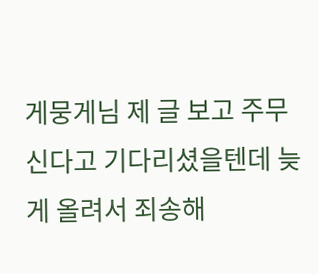게뭉게님 제 글 보고 주무신다고 기다리셨을텐데 늦게 올려서 죄송해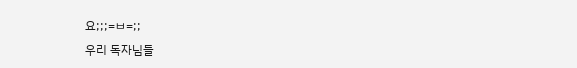요;;;=ㅂ=;;
우리 독자님들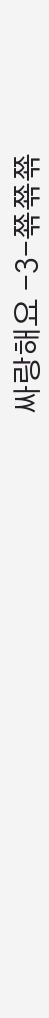싸랑해요 -3-쬮쬮쬮